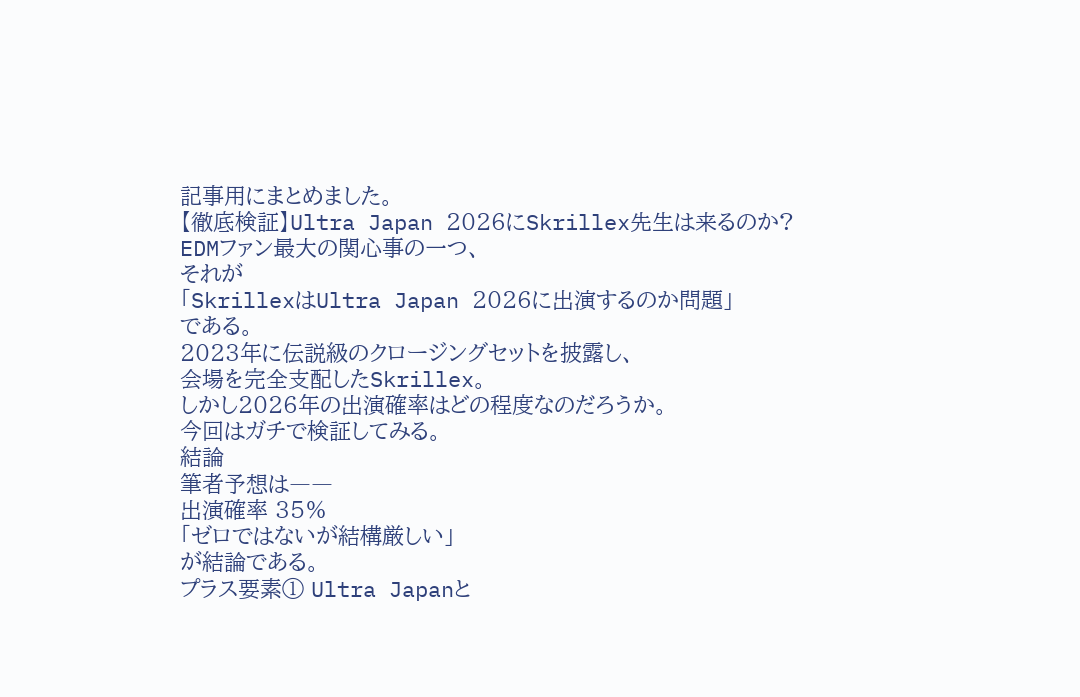記事用にまとめました。
【徹底検証】Ultra Japan 2026にSkrillex先生は来るのか?
EDMファン最大の関心事の一つ、
それが
「SkrillexはUltra Japan 2026に出演するのか問題」
である。
2023年に伝説級のクロージングセットを披露し、
会場を完全支配したSkrillex。
しかし2026年の出演確率はどの程度なのだろうか。
今回はガチで検証してみる。
結論
筆者予想は――
出演確率 35%
「ゼロではないが結構厳しい」
が結論である。
プラス要素① Ultra Japanと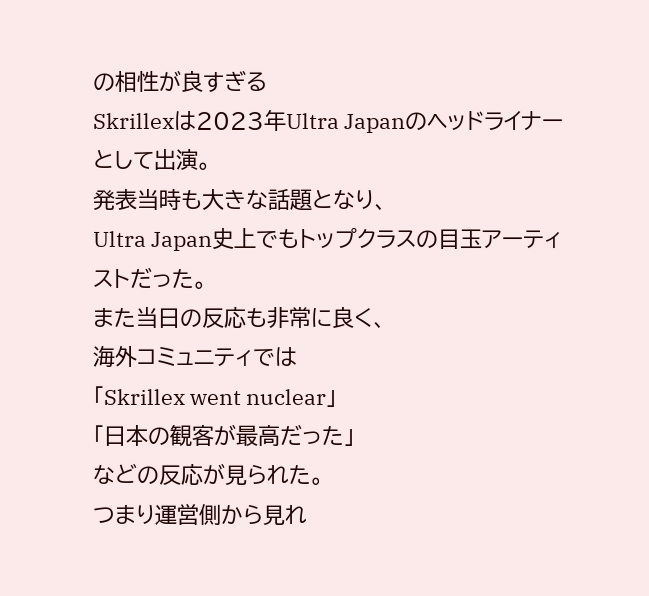の相性が良すぎる
Skrillexは2023年Ultra Japanのヘッドライナーとして出演。
発表当時も大きな話題となり、
Ultra Japan史上でもトップクラスの目玉アーティストだった。
また当日の反応も非常に良く、
海外コミュニティでは
「Skrillex went nuclear」
「日本の観客が最高だった」
などの反応が見られた。
つまり運営側から見れ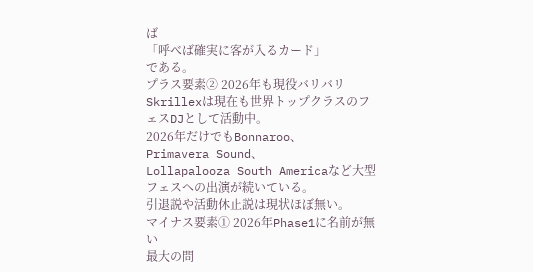ば
「呼べば確実に客が入るカード」
である。
プラス要素② 2026年も現役バリバリ
Skrillexは現在も世界トップクラスのフェスDJとして活動中。
2026年だけでもBonnaroo、
Primavera Sound、
Lollapalooza South Americaなど大型フェスへの出演が続いている。
引退説や活動休止説は現状ほぼ無い。
マイナス要素① 2026年Phase1に名前が無い
最大の問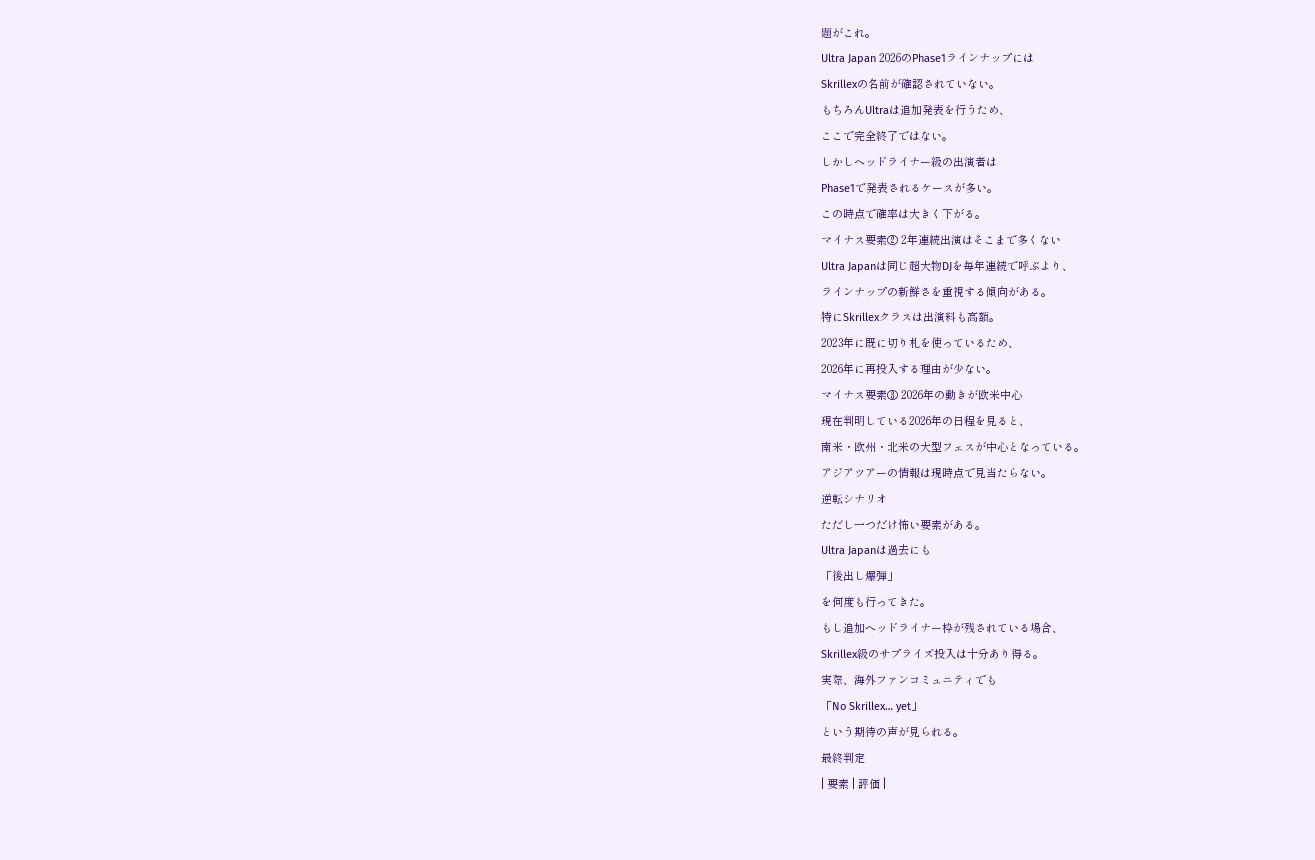題がこれ。
Ultra Japan 2026のPhase1ラインナップには
Skrillexの名前が確認されていない。
もちろんUltraは追加発表を行うため、
ここで完全終了ではない。
しかしヘッドライナー級の出演者は
Phase1で発表されるケースが多い。
この時点で確率は大きく下がる。
マイナス要素② 2年連続出演はそこまで多くない
Ultra Japanは同じ超大物DJを毎年連続で呼ぶより、
ラインナップの新鮮さを重視する傾向がある。
特にSkrillexクラスは出演料も高額。
2023年に既に切り札を使っているため、
2026年に再投入する理由が少ない。
マイナス要素③ 2026年の動きが欧米中心
現在判明している2026年の日程を見ると、
南米・欧州・北米の大型フェスが中心となっている。
アジアツアーの情報は現時点で見当たらない。
逆転シナリオ
ただし一つだけ怖い要素がある。
Ultra Japanは過去にも
「後出し爆弾」
を何度も行ってきた。
もし追加ヘッドライナー枠が残されている場合、
Skrillex級のサプライズ投入は十分あり得る。
実際、海外ファンコミュニティでも
「No Skrillex… yet」
という期待の声が見られる。
最終判定
| 要素 | 評価 |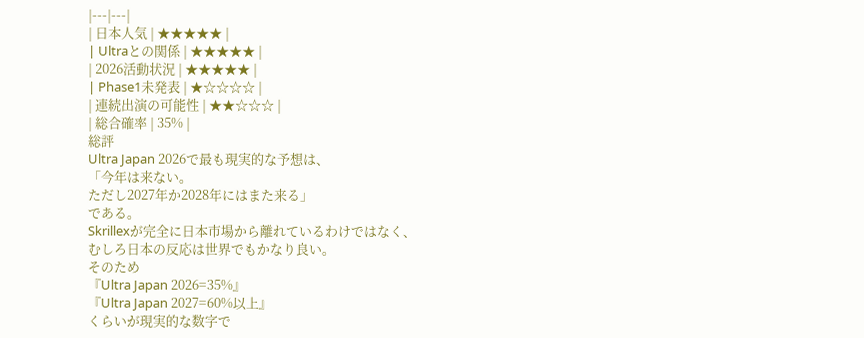|---|---|
| 日本人気 | ★★★★★ |
| Ultraとの関係 | ★★★★★ |
| 2026活動状況 | ★★★★★ |
| Phase1未発表 | ★☆☆☆☆ |
| 連続出演の可能性 | ★★☆☆☆ |
| 総合確率 | 35% |
総評
Ultra Japan 2026で最も現実的な予想は、
「今年は来ない。
ただし2027年か2028年にはまた来る」
である。
Skrillexが完全に日本市場から離れているわけではなく、
むしろ日本の反応は世界でもかなり良い。
そのため
『Ultra Japan 2026=35%』
『Ultra Japan 2027=60%以上』
くらいが現実的な数字で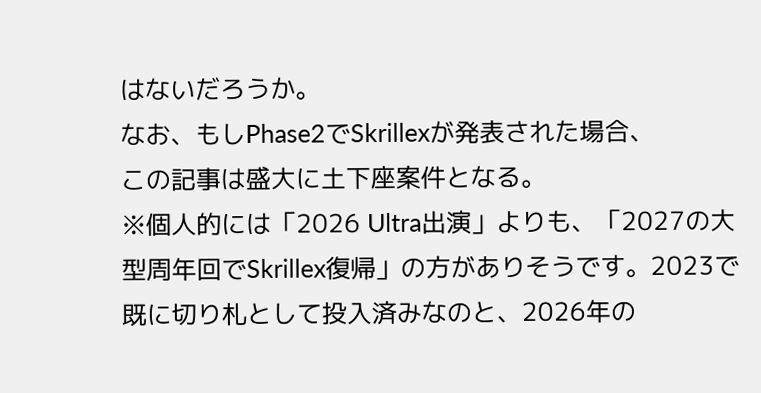はないだろうか。
なお、もしPhase2でSkrillexが発表された場合、
この記事は盛大に土下座案件となる。
※個人的には「2026 Ultra出演」よりも、「2027の大型周年回でSkrillex復帰」の方がありそうです。2023で既に切り札として投入済みなのと、2026年の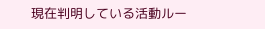現在判明している活動ルー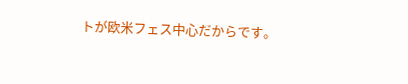トが欧米フェス中心だからです。